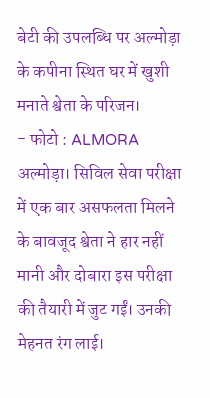बेटी की उपलब्धि पर अल्मोड़ा के कपीना स्थित घर में खुशी मनाते श्वेता के परिजन।
- फोटो : ALMORA
अल्मोड़ा। सिविल सेवा परीक्षा में एक बार असफलता मिलने के बावजूद श्वेता ने हार नहीं मानी और दोबारा इस परीक्षा की तैयारी में जुट गईं। उनकी मेहनत रंग लाई।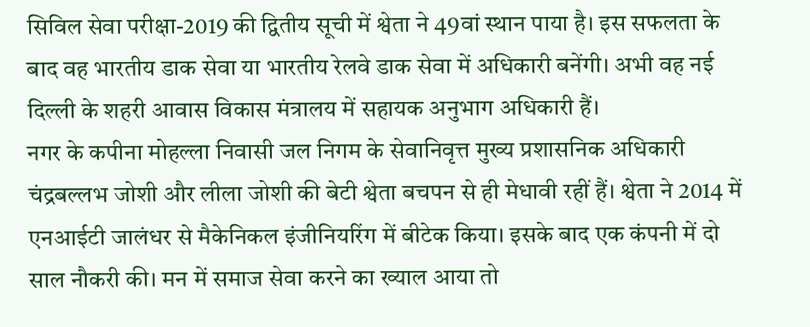सिविल सेवा परीक्षा-2019 की द्वितीय सूची में श्वेता ने 49वां स्थान पाया है। इस सफलता के बाद वह भारतीय डाक सेवा या भारतीय रेलवे डाक सेवा में अधिकारी बनेंगी। अभी वह नई दिल्ली के शहरी आवास विकास मंत्रालय में सहायक अनुभाग अधिकारी हैं।
नगर के कपीना मोहल्ला निवासी जल निगम के सेवानिवृत्त मुख्य प्रशासनिक अधिकारी चंद्रबल्लभ जोशी और लीला जोशी की बेटी श्वेता बचपन से ही मेधावी रहीं हैं। श्वेता ने 2014 में एनआईटी जालंधर से मैकेनिकल इंजीनियरिंग में बीटेक किया। इसके बाद एक कंपनी में दो साल नौकरी की। मन में समाज सेवा करने का ख्याल आया तो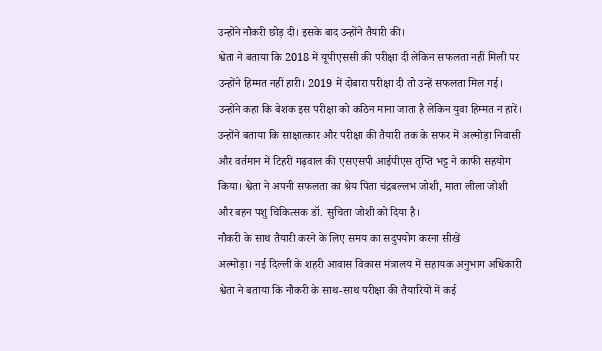उन्होंने नौकरी छोड़ दी। इसके बाद उन्होंने तैयारी की।
श्वेता ने बताया कि 2018 में यूपीएससी की परीक्षा दी लेकिन सफलता नहीं मिली पर उन्होंने हिम्मत नहीं हारी। 2019 में दोबारा परीक्षा दी तो उन्हें सफलता मिल गई। उन्होंने कहा कि बेशक इस परीक्षा को कठिन माना जाता है लेकिन युवा हिम्मत न हारें। उन्होंने बताया कि साक्षात्कार और परीक्षा की तैयारी तक के सफर में अल्मोड़ा निवासी और वर्तमान में टिहरी गढ़वाल की एसएसपी आईपीएस तृप्ति भट्ट ने काफी सहयोग किया। श्वेता ने अपनी सफलता का श्रेय पिता चंद्रबल्लभ जोशी, माता लीला जोशी और बहन पशु चिकित्सक डॉ. सुचिता जोशी को दिया है।
नौकरी के साथ तैयारी करने के लिए समय का सदुपयोग करना सीखें
अल्मोड़ा। नई दिल्ली के शहरी आवास विकास मंत्रालय में सहायक अनुभाग अधिकारी श्वेता ने बताया कि नौकरी के साथ-साथ परीक्षा की तैयारियों में कई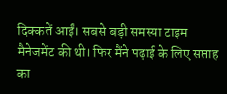दिक्कतें आईं। सबसे बड़ी समस्या टाइम मैनेजमेंट की थी। फिर मैंने पढ़ाई के लिए सप्ताह का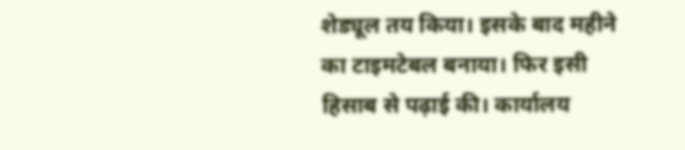शेड्यूल तय किया। इसके बाद महीने का टाइमटेबल बनाया। फिर इसी हिसाब से पढ़ाई की। कार्यालय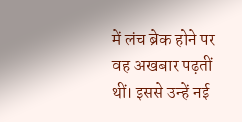में लंच ब्रेक होने पर वह अखबार पढ़तीं थीं। इससे उन्हें नई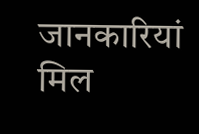जानकारियां मिल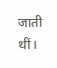जाती थीं।